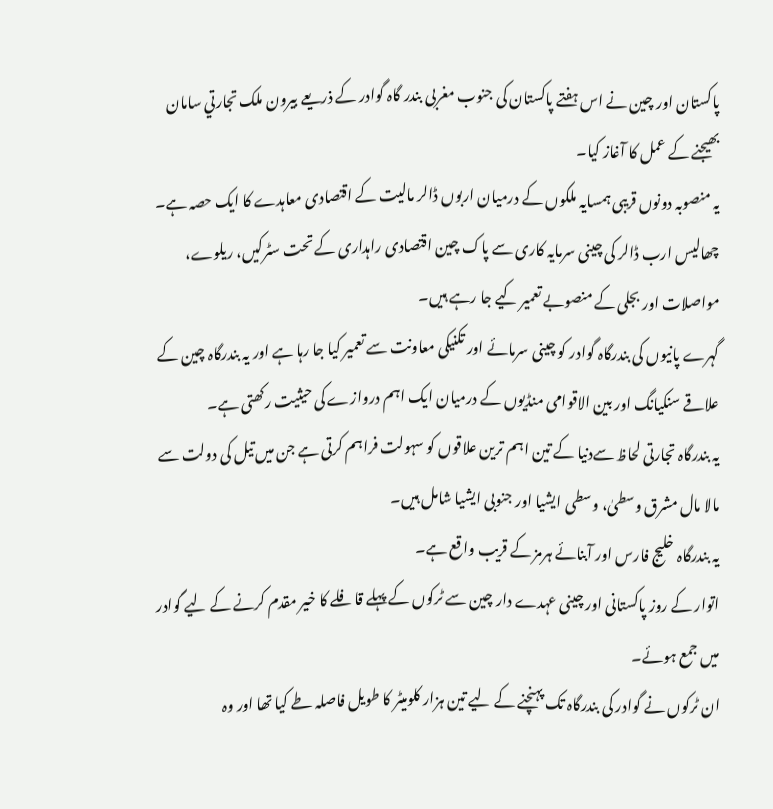پاکستان اور چین نے اس ہفتے پاکستان کی جنوب مغربی بندر گاہ گوادر کے ذریعے بیرون ملک تجارتي سامان بھیجنے کے عمل کا آغاز کیا۔
یہ منصوبہ دونوں قریبی ہمسایہ ملکوں کے درمیان اربوں ڈالر مالیت کے اقتصادی معاہدے کا ایک حصہ ہے۔
چھالیس ارب ڈالر کی چینی سرمایہ کاری سے پاک چین اقتصادی راہداری کے تحت سٹرکیں، ریلوے، مواصلات اور بجلی کے منصوبے تعمیر کیے جا رہے ہیں۔
گہرے پانیوں کی بندرگاہ گوادر کو چینی سرمائے اور تکنیکی معاونت سے تعمیر کیا جا رہا ہے اور یہ بندرگاہ چین کے علاقے سنکیانگ اور بین الاقوامی منڈیوں کے درمیان ایک اہم دروازے کی حیثیت رکھتی ہے۔
یہ بندرگاہ تجارتی لحاظ سےدنیا کے تین اہم ترین علاقوں کو سہولت فراہم کرتی ہے جن میں تیل کی دولت سے مالا مال مشرق وسطیٰ، وسطی ایشیا اور جنوبی ایشیا شامل ہیں۔
یہ بندرگاہ خلیج فارس اور آبنائے ہرمز کے قریب واقع ہے۔
اتوار کے روز پاکستانی اور چینی عہدے دار چین سے ٹرکوں کے پہلے قافلے کا خیر مقدم کرنے کے لیے گوادر میں جمع ہوئے۔
ان ٹرکوں نے گوادر کی بندرگاہ تک پہنچنے کے لیے تین ہزار کلومیٹر کا طویل فاصلہ طے کیا تھا اور وہ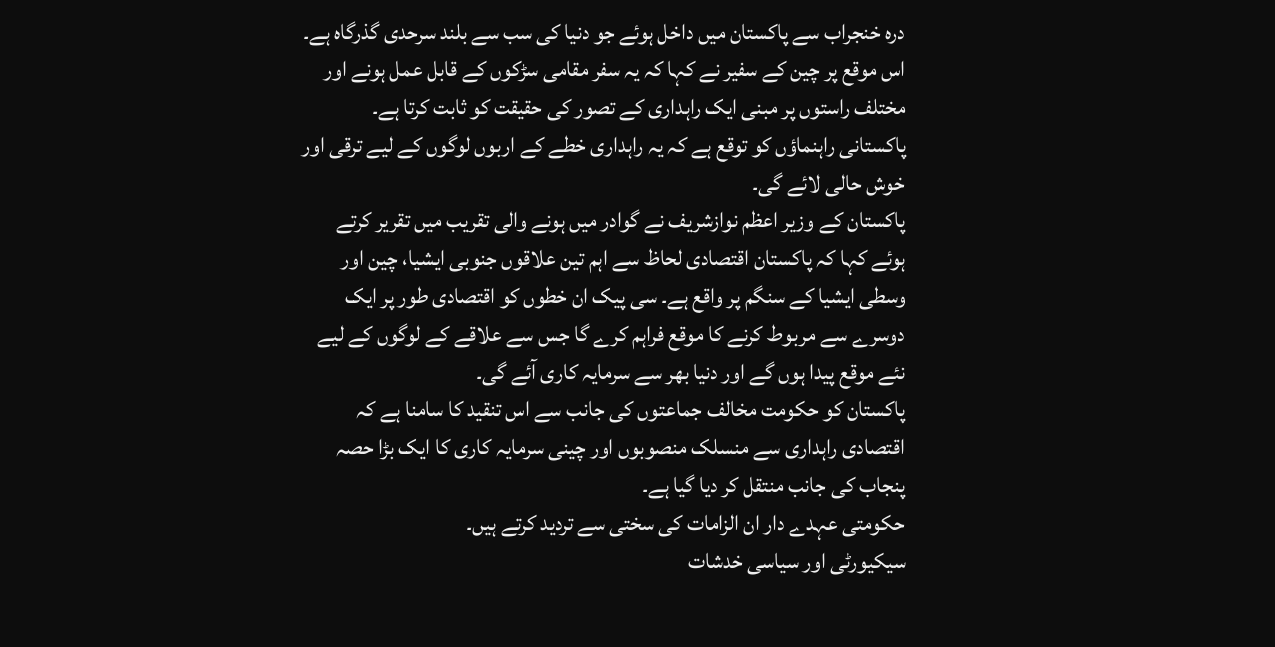درہ خنجراب سے پاکستان میں داخل ہوئے جو دنیا کی سب سے بلند سرحدی گذرگاہ ہے۔
اس موقع پر چین کے سفیر نے کہا کہ یہ سفر مقامی سڑکوں کے قابل عمل ہونے اور مختلف راستوں پر مبنی ایک راہداری کے تصور کی حقیقت کو ثابت کرتا ہے۔
پاکستانی راہنماؤں کو توقع ہے کہ یہ راہداری خطے کے اربوں لوگوں کے لیے ترقی اور خوش حالی لائے گی۔
پاکستان کے وزیر اعظم نوازشریف نے گوادر میں ہونے والی تقریب میں تقریر کرتے ہوئے کہا کہ پاکستان اقتصادی لحاظ سے اہم تین علاقوں جنوبی ایشیا، چین اور وسطی ایشیا کے سنگم پر واقع ہے۔ سی پیک ان خطوں کو اقتصادی طور پر ایک دوسرے سے مربوط کرنے کا موقع فراہم کرے گا جس سے علاقے کے لوگوں کے لیے نئے موقع پیدا ہوں گے اور دنیا بھر سے سرمایہ کاری آئے گی۔
پاکستان کو حکومت مخالف جماعتوں کی جانب سے اس تنقید کا سامنا ہے کہ اقتصادی راہداری سے منسلک منصوبوں اور چینی سرمایہ کاری کا ایک بڑا حصہ پنجاب کی جانب منتقل کر دیا گیا ہے۔
حکومتی عہدے دار ان الزامات کی سختی سے ترديد کرتے ہیں۔
سیکیورٹی اور سیاسی خدشات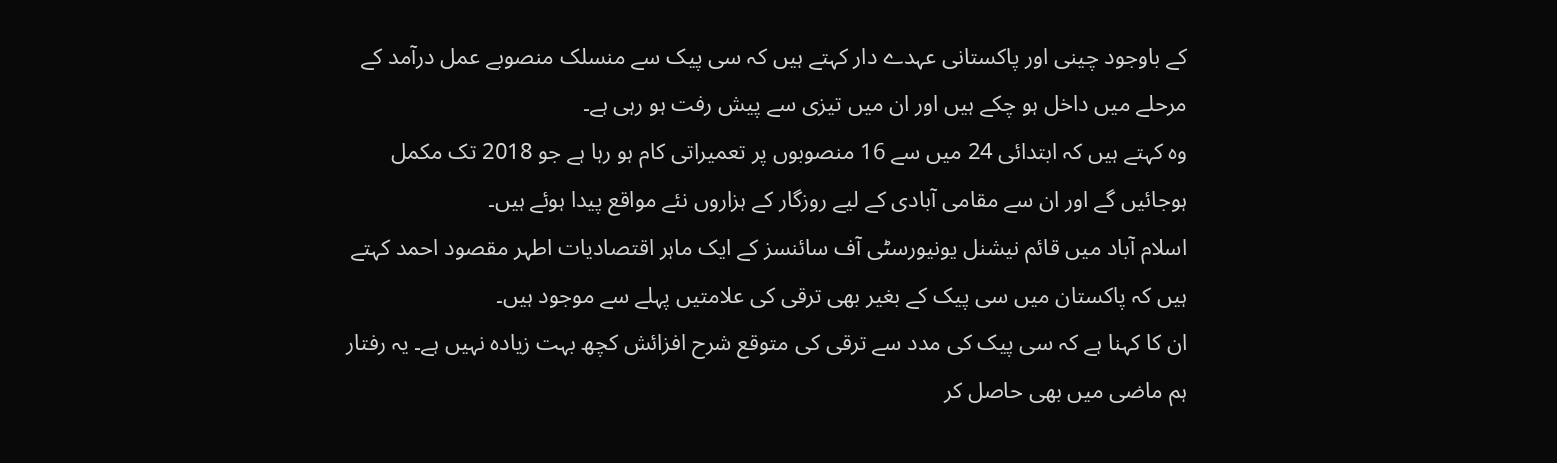کے باوجود چینی اور پاکستانی عہدے دار کہتے ہیں کہ سی پیک سے منسلک منصوبے عمل درآمد کے مرحلے میں داخل ہو چکے ہیں اور ان میں تیزی سے پیش رفت ہو رہی ہے۔
وہ کہتے ہیں کہ ابتدائی 24 میں سے 16 منصوبوں پر تعمیراتی کام ہو رہا ہے جو 2018 تک مکمل ہوجائیں گے اور ان سے مقامی آبادی کے لیے روزگار کے ہزاروں نئے مواقع پیدا ہوئے ہیں۔
اسلام آباد میں قائم نیشنل یونیورسٹی آف سائنسز کے ایک ماہر اقتصاديات اطہر مقصود احمد کہتے ہیں کہ پاکستان میں سی پیک کے بغیر بھی ترقی کی علامتیں پہلے سے موجود ہیں۔
ان کا کہنا ہے کہ سی پیک کی مدد سے ترقی کی متوقع شرح افزائش کچھ بہت زیادہ نہیں ہے۔ یہ رفتار ہم ماضی میں بھی حاصل کر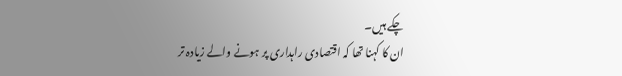چکے ہیں۔
ان کا کہنا تھا کہ اقتصادی راہداری پر ہونے والے زیادہ تر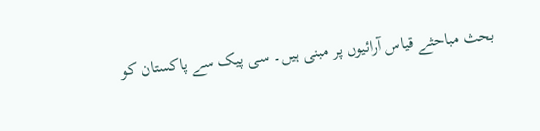بحث مباحثے قیاس آرائیوں پر مبنی ہیں۔ سی پیک سے پاکستان کو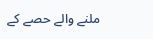ملنے والے حصے کے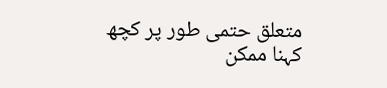متعلق حتمی طور پر کچھ کہنا ممکن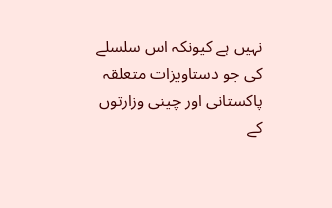نہیں ہے کیونکہ اس سلسلے کی جو دستاویزات متعلقہ پاکستانی اور چینی وزارتوں کے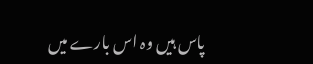پاس ہیں وہ اس بارے میں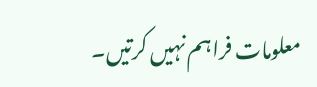معلومات فراہم نہیں کرتیں۔